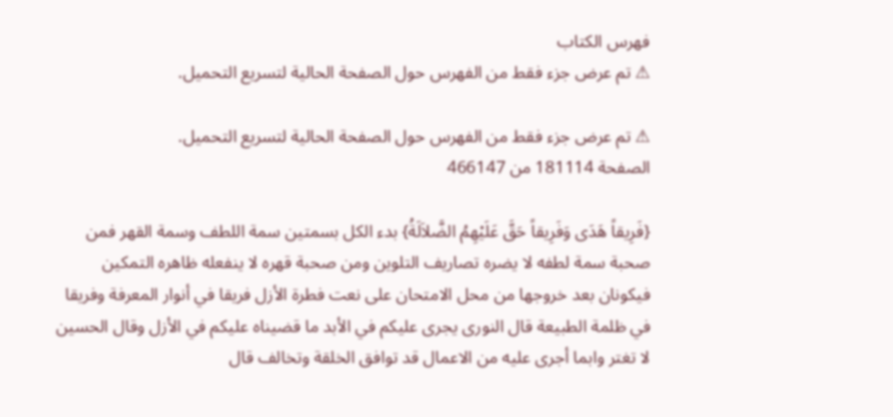فهرس الكتاب
⚠ تم عرض جزء فقط من الفهرس حول الصفحة الحالية لتسريع التحميل.

⚠ تم عرض جزء فقط من الفهرس حول الصفحة الحالية لتسريع التحميل.
الصفحة 181114 من 466147

{فَرِيقاً هَدَى وَفَرِيقاً حَقَّ عَلَيْهِمُ الضَّلاَلَةُ} بدء الكل بسمتين سمة اللطف وسمة القهر فمن صحبة سمة لطفه لا يضره تصاريف التلوين ومن صحبة قهره لا ينفعله ظاهره التمكين فيكونان بعد خروجها من محل الامتحان على نعت فطرة الأزل فريقا في أنوار المعرفة وفريقا في ظلمة الطبيعة قال النورى يجرى عليكم في الأبد ما قضيناه عليكم في الأزل وقال الحسين لا تغتر وابما أجرى عليه من الاعمال قد توافق الخلقة وتخالف قال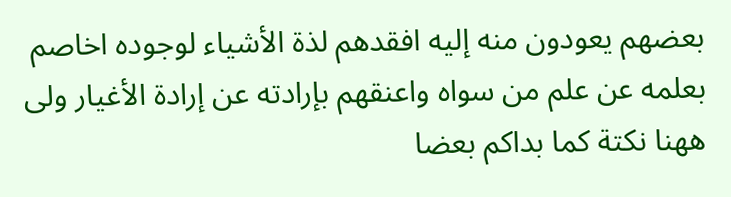بعضهم يعودون منه إليه افقدهم لذة الأشياء لوجوده اخاصم بعلمه عن علم من سواه واعنقهم بإرادته عن إرادة الأغيار ولى ههنا نكتة كما بداكم بعضا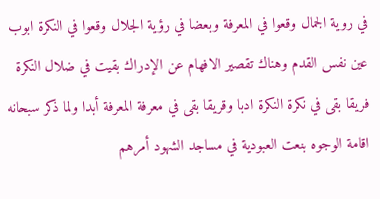في روية الجمال وقعوا في المعرفة وبعضا في رؤية الجلال وقعوا في النكرة ابوب عين نفس القدم وهناك تقصير الافهام عن الإدراك بقيت في ضلال النكرة فريقا بقى في نكرة النكرة ادبا وقريقا بقى في معرفة المعرفة أبدا ولما ذكر سبحانه اقامة الوجوه بنعت العبودية في مساجد الشهود أمرهم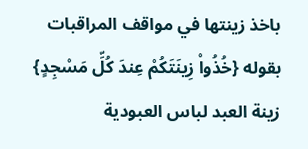باخذ زينتها في مواقف المراقبات بقوله {خُذُواْ زِينَتَكُمْ عِندَ كُلِّ مَسْجِدٍ} زينة العبد لباس العبودية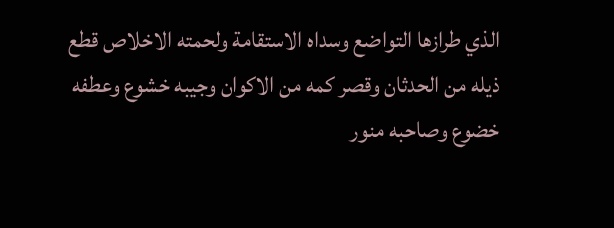الذي طرازها التواضع وسداه الاستقامة ولحمته الاخلاص قطع ذيله من الحدثان وقصر كمه من الاكوان وجيبه خشوع وعطفه خضوع وصاحبه منور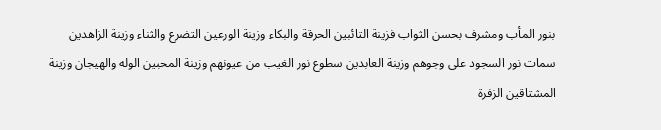بنور المأب ومشرف بحسن الثواب فزينة التائبين الحرقة والبكاء وزينة الورعين التضرع والثناء وزينة الزاهدين سمات نور السجود على وجوهم وزينة العابدين سطوع نور الغيب من عيونهم وزينة المحبين الوله والهيجان وزينة المشتاقين الزفرة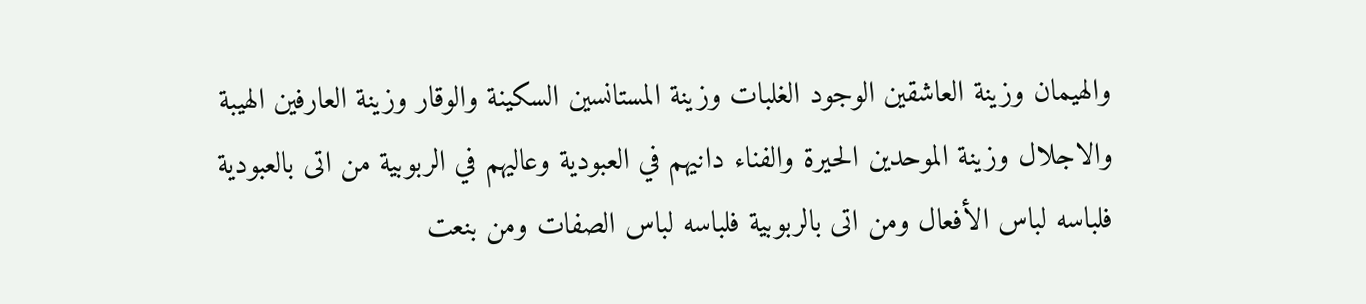والهيمان وزينة العاشقين الوجود الغلبات وزينة المستانسين السكينة والوقار وزينة العارفين الهيبة والاجلال وزينة الموحدين الحيرة والفناء دانيهم في العبودية وعاليهم في الربوبية من اتى بالعبودية فلباسه لباس الأفعال ومن اتى بالربوبية فلباسه لباس الصفات ومن بنعت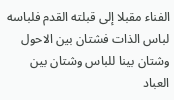الفناء مقبلا إلى قبلته القدم فلباسه لباس الذات فشتان بين الاحول وشتان بينا للباس وشتان بين العباد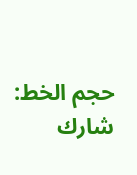حجم الخط:
شارك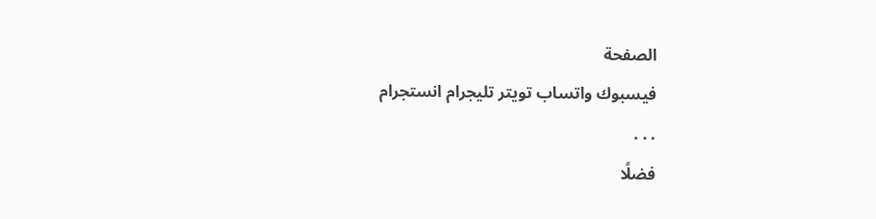الصفحة
فيسبوك واتساب تويتر تليجرام انستجرام
. . .
فضلًا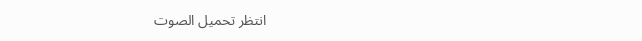انتظر تحميل الصوت